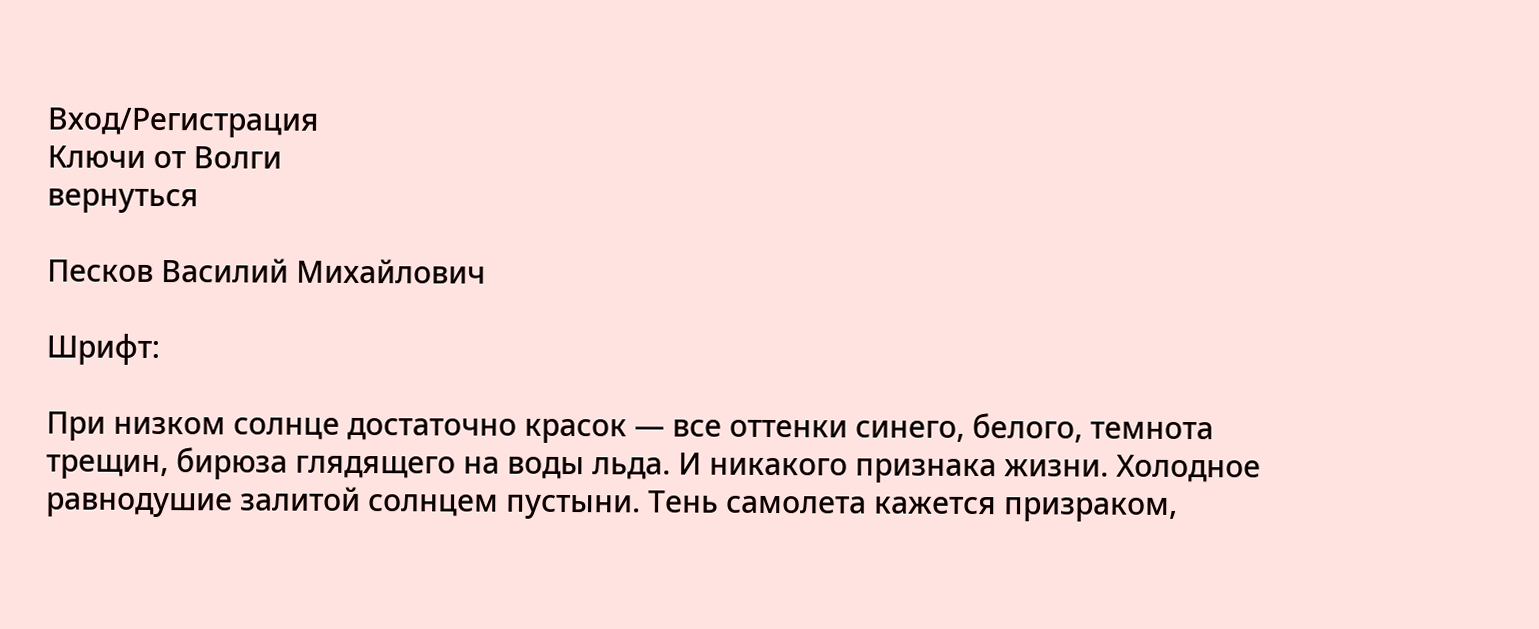Вход/Регистрация
Ключи от Волги
вернуться

Песков Василий Михайлович

Шрифт:

При низком солнце достаточно красок — все оттенки синего, белого, темнота трещин, бирюза глядящего на воды льда. И никакого признака жизни. Холодное равнодушие залитой солнцем пустыни. Тень самолета кажется призраком,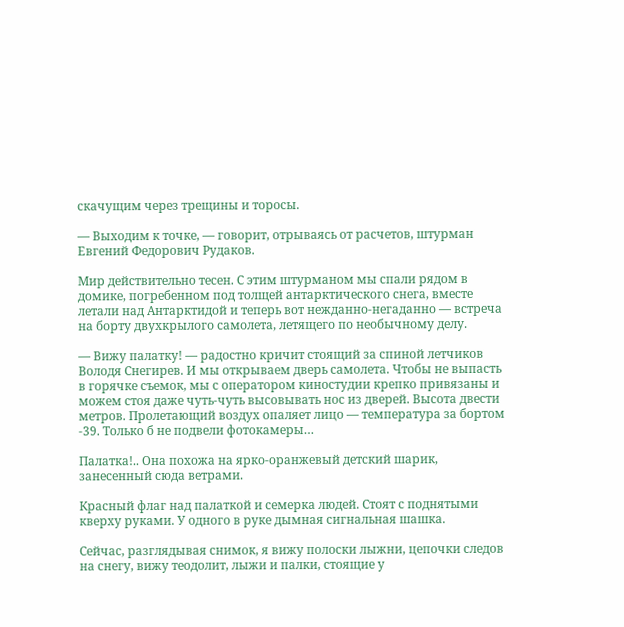скачущим через трещины и торосы.

— Выходим к точке, — говорит, отрываясь от расчетов, штурман Евгений Федорович Рудаков.

Мир действительно тесен. С этим штурманом мы спали рядом в домике, погребенном под толщей антарктического снега, вместе летали над Антарктидой и теперь вот нежданно-негаданно — встреча на борту двухкрылого самолета, летящего по необычному делу.

— Вижу палатку! — радостно кричит стоящий за спиной летчиков Володя Снегирев. И мы открываем дверь самолета. Чтобы не выпасть в горячке съемок, мы с оператором киностудии крепко привязаны и можем стоя даже чуть-чуть высовывать нос из дверей. Высота двести метров. Пролетающий воздух опаляет лицо — температура за бортом -39. Только б не подвели фотокамеры…

Палатка!.. Она похожа на ярко-оранжевый детский шарик, занесенный сюда ветрами.

Красный флаг над палаткой и семерка людей. Стоят с поднятыми кверху руками. У одного в руке дымная сигнальная шашка.

Сейчас, разглядывая снимок, я вижу полоски лыжни, цепочки следов на снегу, вижу теодолит, лыжи и палки, стоящие у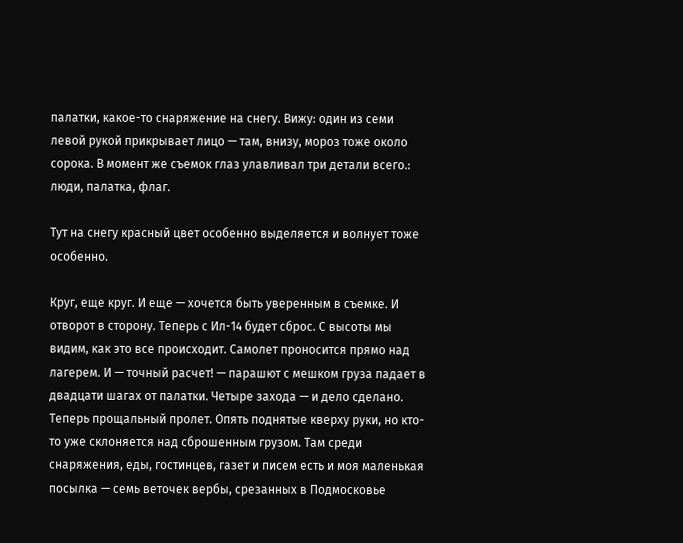палатки, какое-то снаряжение на снегу. Вижу: один из семи левой рукой прикрывает лицо — там, внизу, мороз тоже около сорока. В момент же съемок глаз улавливал три детали всего.: люди, палатка, флаг.

Тут на снегу красный цвет особенно выделяется и волнует тоже особенно.

Круг, еще круг. И еще — хочется быть уверенным в съемке. И отворот в сторону. Теперь с Ил-14 будет сброс. С высоты мы видим, как это все происходит. Самолет проносится прямо над лагерем. И — точный расчет! — парашют с мешком груза падает в двадцати шагах от палатки. Четыре захода — и дело сделано. Теперь прощальный пролет. Опять поднятые кверху руки, но кто-то уже склоняется над сброшенным грузом. Там среди снаряжения, еды, гостинцев, газет и писем есть и моя маленькая посылка — семь веточек вербы, срезанных в Подмосковье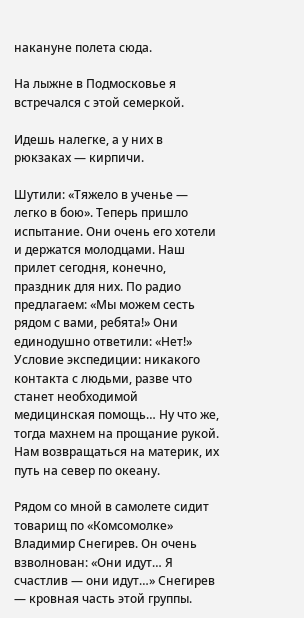накануне полета сюда.

На лыжне в Подмосковье я встречался с этой семеркой.

Идешь налегке, а у них в рюкзаках — кирпичи.

Шутили: «Тяжело в ученье — легко в бою». Теперь пришло испытание. Они очень его хотели и держатся молодцами. Наш прилет сегодня, конечно, праздник для них. По радио предлагаем: «Мы можем сесть рядом с вами, ребята!» Они единодушно ответили: «Нет!» Условие экспедиции: никакого контакта с людьми, разве что станет необходимой медицинская помощь… Ну что же, тогда махнем на прощание рукой. Нам возвращаться на материк, их путь на север по океану.

Рядом со мной в самолете сидит товарищ по «Комсомолке» Владимир Снегирев. Он очень взволнован: «Они идут… Я счастлив — они идут…» Снегирев — кровная часть этой группы.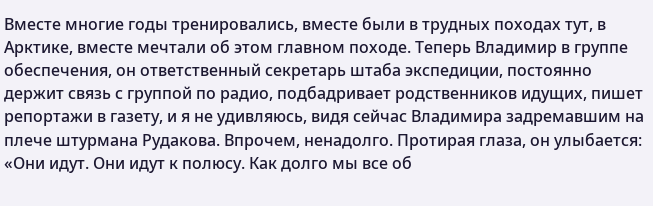Вместе многие годы тренировались, вместе были в трудных походах тут, в Арктике, вместе мечтали об этом главном походе. Теперь Владимир в группе обеспечения, он ответственный секретарь штаба экспедиции, постоянно держит связь с группой по радио, подбадривает родственников идущих, пишет репортажи в газету, и я не удивляюсь, видя сейчас Владимира задремавшим на плече штурмана Рудакова. Впрочем, ненадолго. Протирая глаза, он улыбается: «Они идут. Они идут к полюсу. Как долго мы все об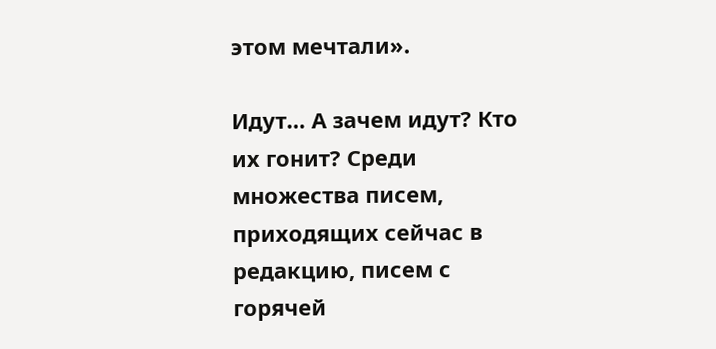этом мечтали».

Идут… А зачем идут? Кто их гонит? Среди множества писем, приходящих сейчас в редакцию, писем с горячей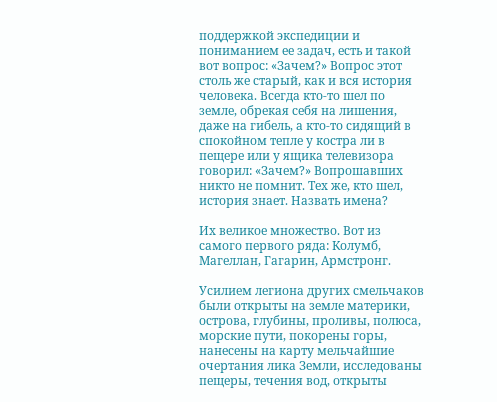поддержкой экспедиции и пониманием ее задач, есть и такой вот вопрос: «Зачем?» Вопрос этот столь же старый, как и вся история человека. Всегда кто-то шел по земле, обрекая себя на лишения, даже на гибель, а кто-то сидящий в спокойном тепле у костра ли в пещере или у ящика телевизора говорил: «Зачем?» Вопрошавших никто не помнит. Тех же, кто шел, история знает. Назвать имена?

Их великое множество. Вот из самого первого ряда: Колумб, Магеллан, Гагарин, Армстронг.

Усилием легиона других смельчаков были открыты на земле материки, острова, глубины, проливы, полюса, морские пути, покорены горы, нанесены на карту мельчайшие очертания лика Земли, исследованы пещеры, течения вод, открыты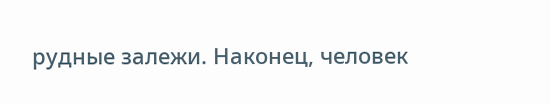рудные залежи. Наконец, человек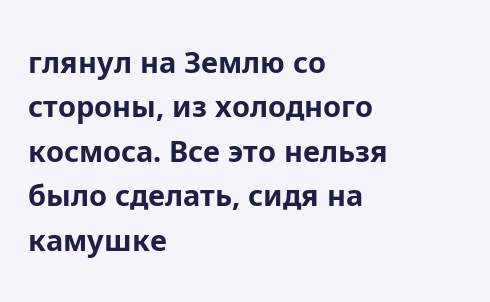глянул на Землю со стороны, из холодного космоса. Все это нельзя было сделать, сидя на камушке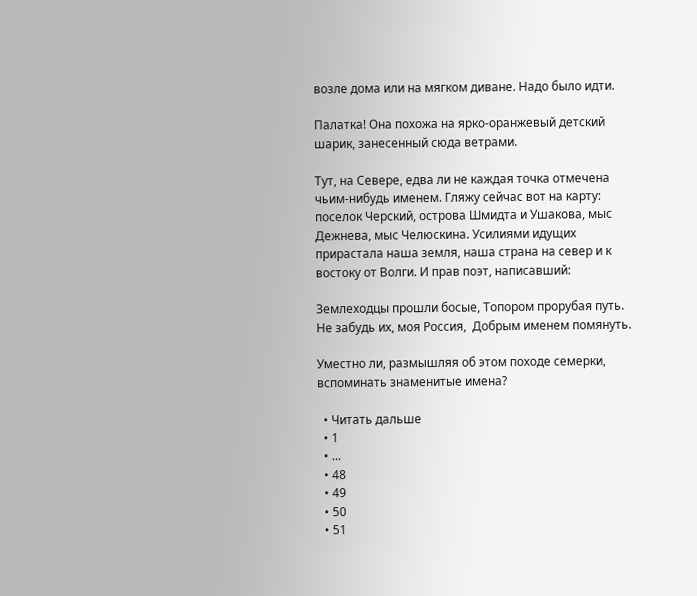возле дома или на мягком диване. Надо было идти.

Палатка! Она похожа на ярко-оранжевый детский шарик, занесенный сюда ветрами.

Тут, на Севере, едва ли не каждая точка отмечена чьим-нибудь именем. Гляжу сейчас вот на карту: поселок Черский, острова Шмидта и Ушакова, мыс Дежнева, мыс Челюскина. Усилиями идущих прирастала наша земля, наша страна на север и к востоку от Волги. И прав поэт, написавший:

Землеходцы прошли босые, Топором прорубая путь.  Не забудь их, моя Россия,  Добрым именем помянуть.

Уместно ли, размышляя об этом походе семерки, вспоминать знаменитые имена?

  • Читать дальше
  • 1
  • ...
  • 48
  • 49
  • 50
  • 51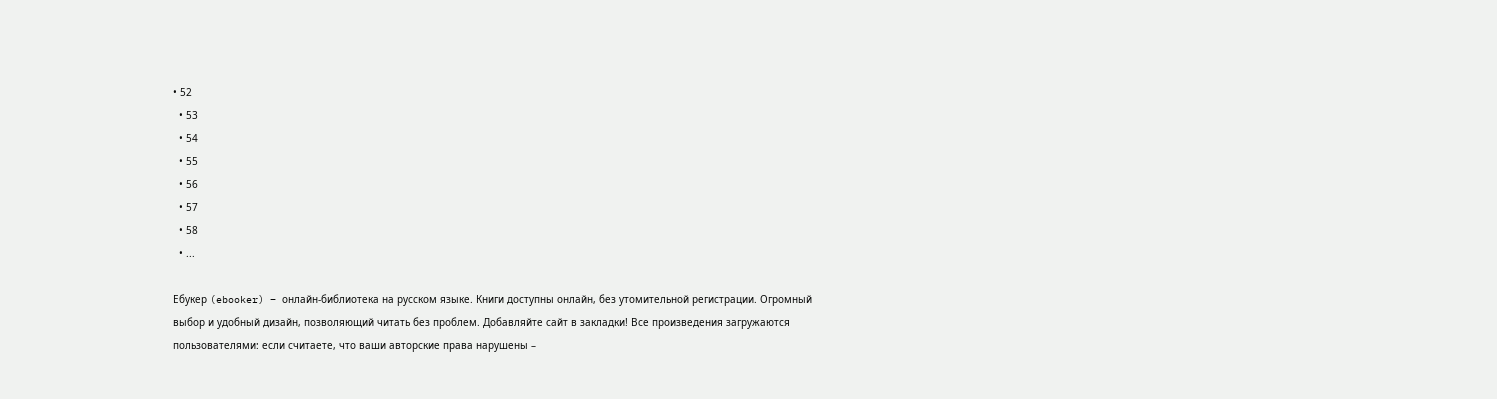• 52
  • 53
  • 54
  • 55
  • 56
  • 57
  • 58
  • ...

Ебукер (ebooker) – онлайн-библиотека на русском языке. Книги доступны онлайн, без утомительной регистрации. Огромный выбор и удобный дизайн, позволяющий читать без проблем. Добавляйте сайт в закладки! Все произведения загружаются пользователями: если считаете, что ваши авторские права нарушены –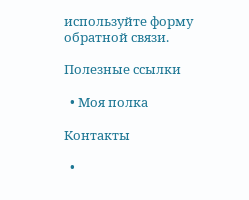используйте форму обратной связи.

Полезные ссылки

  • Моя полка

Контакты

  •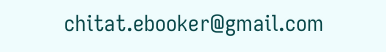chitat.ebooker@gmail.com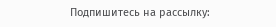Подпишитесь на рассылку: